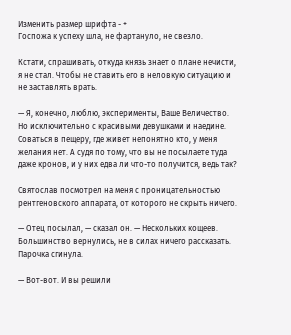Изменить размер шрифта - +
Госпожа к успеху шла, не фартануло, не свезло.

Кстати, спрашивать, откуда князь знает о плане нечисти, я не стал. Чтобы не ставить его в неловкую ситуацию и не заставлять врать.

— Я, конечно, люблю, эксперименты, Ваше Величество. Но исключительно с красивыми девушками и наедине. Соваться в пещеру, где живет непонятно кто, у меня желания нет. А судя по тому, что вы не посылаете туда даже кронов, и у них едва ли что-то получится, ведь так?

Святослав посмотрел на меня с проницательностью рентгеновского аппарата, от которого не скрыть ничего.

— Отец посылал, — сказал он. — Нескольких кощеев. Большинство вернулись, не в силах ничего рассказать. Парочка сгинула.

— Вот-вот. И вы решили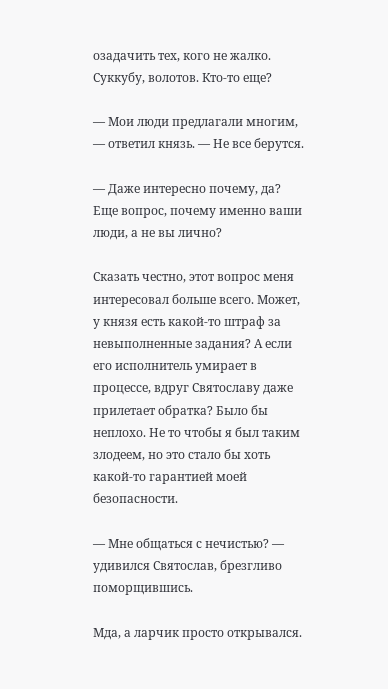озадачить тех, кого не жалко. Суккубу, волотов. Кто-то еще?

— Мои люди предлагали многим, — ответил князь. — Не все берутся.

— Даже интересно почему, да? Еще вопрос, почему именно ваши люди, а не вы лично?

Сказать честно, этот вопрос меня интересовал больше всего. Может, у князя есть какой-то штраф за невыполненные задания? А если его исполнитель умирает в процессе, вдруг Святославу даже прилетает обратка? Было бы неплохо. Не то чтобы я был таким злодеем, но это стало бы хоть какой-то гарантией моей безопасности.

— Мне общаться с нечистью? — удивился Святослав, брезгливо поморщившись.

Мда, а ларчик просто открывался.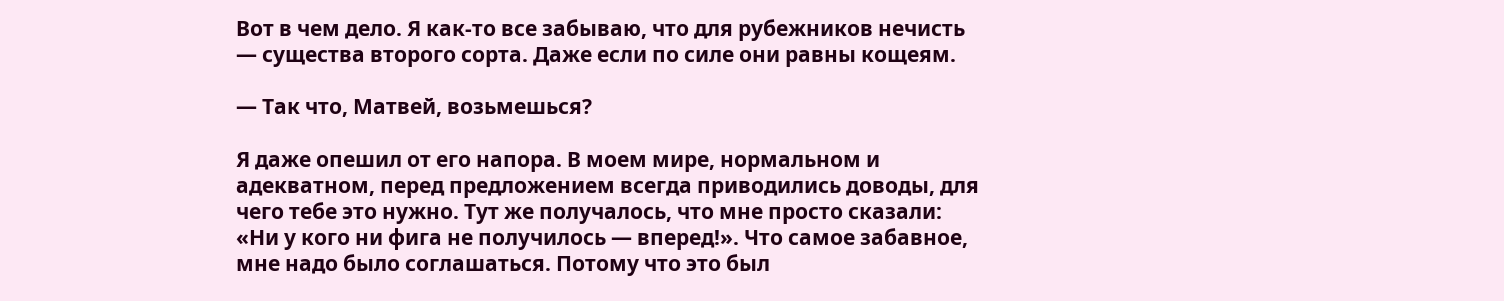Вот в чем дело. Я как-то все забываю, что для рубежников нечисть — существа второго сорта. Даже если по силе они равны кощеям.

— Так что, Матвей, возьмешься?

Я даже опешил от его напора. В моем мире, нормальном и адекватном, перед предложением всегда приводились доводы, для чего тебе это нужно. Тут же получалось, что мне просто сказали: «Ни у кого ни фига не получилось — вперед!». Что самое забавное, мне надо было соглашаться. Потому что это был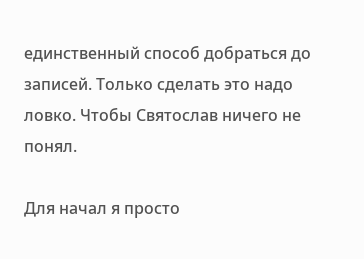единственный способ добраться до записей. Только сделать это надо ловко. Чтобы Святослав ничего не понял.

Для начал я просто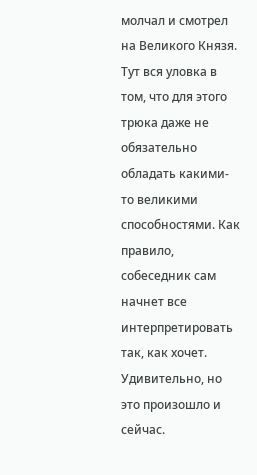молчал и смотрел на Великого Князя. Тут вся уловка в том, что для этого трюка даже не обязательно обладать какими-то великими способностями. Как правило, собеседник сам начнет все интерпретировать так, как хочет. Удивительно, но это произошло и сейчас.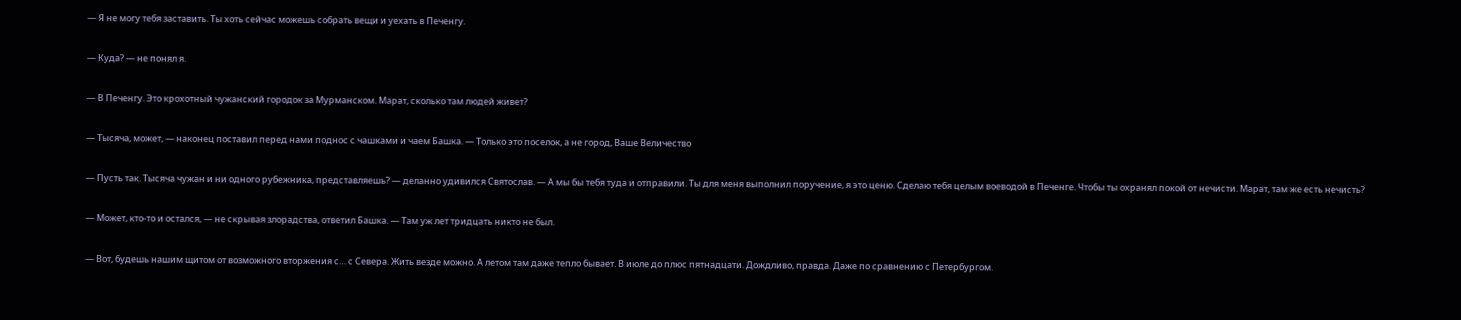— Я не могу тебя заставить. Ты хоть сейчас можешь собрать вещи и уехать в Печенгу.

— Куда? — не понял я.

— В Печенгу. Это крохотный чужанский городок за Мурманском. Марат, сколько там людей живет?

— Тысяча, может, — наконец поставил перед нами поднос с чашками и чаем Башка. — Только это поселок, а не город, Ваше Величество

— Пусть так. Тысяча чужан и ни одного рубежника, представляешь? — деланно удивился Святослав. — А мы бы тебя туда и отправили. Ты для меня выполнил поручение, я это ценю. Сделаю тебя целым воеводой в Печенге. Чтобы ты охранял покой от нечисти. Марат, там же есть нечисть?

— Может, кто-то и остался, — не скрывая злорадства, ответил Башка. — Там уж лет тридцать никто не был.

— Вот, будешь нашим щитом от возможного вторжения с… с Севера. Жить везде можно. А летом там даже тепло бывает. В июле до плюс пятнадцати. Дождливо, правда. Даже по сравнению с Петербургом.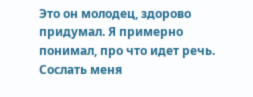Это он молодец, здорово придумал. Я примерно понимал, про что идет речь. Сослать меня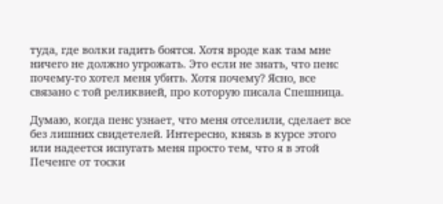туда, где волки гадить боятся. Хотя вроде как там мне ничего не должно угрожать. Это если не знать, что пенс почему-то хотел меня убить. Хотя почему? Ясно, все связано с той реликвией, про которую писала Спешница.

Думаю, когда пенс узнает, что меня отселили, сделает все без лишних свидетелей. Интересно, князь в курсе этого или надеется испугать меня просто тем, что я в этой Печенге от тоски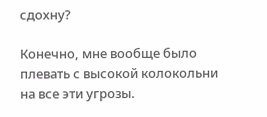сдохну?

Конечно, мне вообще было плевать с высокой колокольни на все эти угрозы.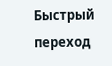Быстрый переход